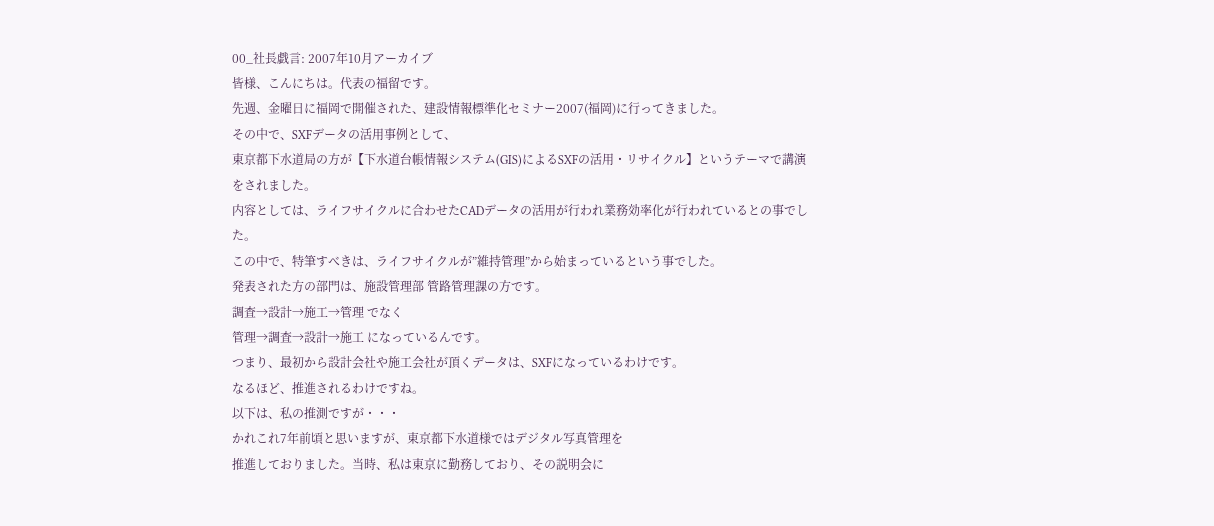00_社長戯言: 2007年10月アーカイブ
皆様、こんにちは。代表の福留です。
先週、金曜日に福岡で開催された、建設情報標準化セミナー2007(福岡)に行ってきました。
その中で、SXFデータの活用事例として、
東京都下水道局の方が【下水道台帳情報システム(GIS)によるSXFの活用・リサイクル】というテーマで講演をされました。
内容としては、ライフサイクルに合わせたCADデータの活用が行われ業務効率化が行われているとの事でした。
この中で、特筆すべきは、ライフサイクルが”維持管理”から始まっているという事でした。
発表された方の部門は、施設管理部 管路管理課の方です。
調査→設計→施工→管理 でなく
管理→調査→設計→施工 になっているんです。
つまり、最初から設計会社や施工会社が頂くデータは、SXFになっているわけです。
なるほど、推進されるわけですね。
以下は、私の推測ですが・・・
かれこれ7年前頃と思いますが、東京都下水道様ではデジタル写真管理を
推進しておりました。当時、私は東京に勤務しており、その説明会に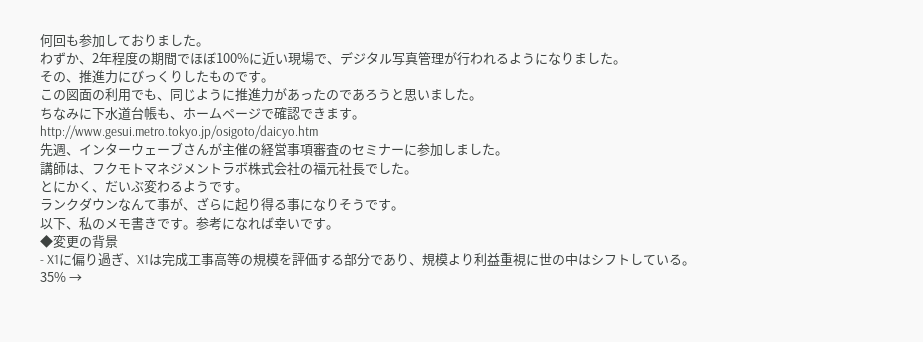何回も参加しておりました。
わずか、2年程度の期間でほぼ100%に近い現場で、デジタル写真管理が行われるようになりました。
その、推進力にびっくりしたものです。
この図面の利用でも、同じように推進力があったのであろうと思いました。
ちなみに下水道台帳も、ホームページで確認できます。
http://www.gesui.metro.tokyo.jp/osigoto/daicyo.htm
先週、インターウェーブさんが主催の経営事項審査のセミナーに参加しました。
講師は、フクモトマネジメントラボ株式会社の福元社長でした。
とにかく、だいぶ変わるようです。
ランクダウンなんて事が、ざらに起り得る事になりそうです。
以下、私のメモ書きです。参考になれば幸いです。
◆変更の背景
- X1に偏り過ぎ、X1は完成工事高等の規模を評価する部分であり、規模より利益重視に世の中はシフトしている。
35% →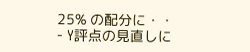25% の配分に・・ - Y評点の見直しに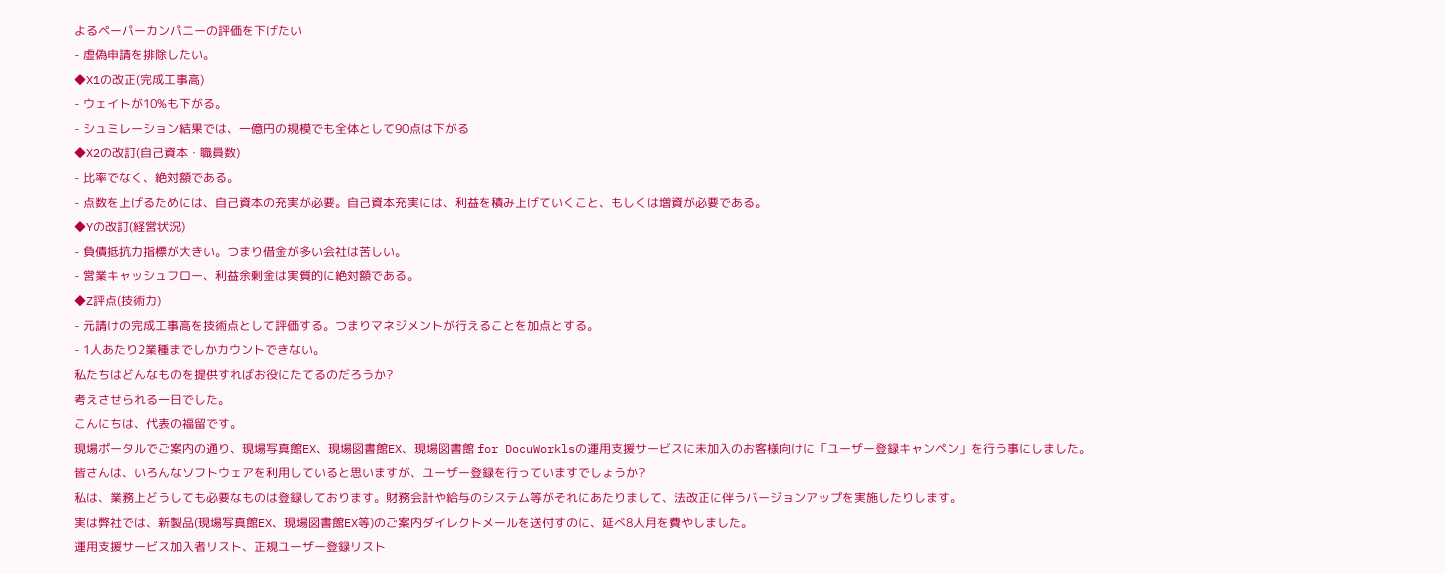よるペーパーカンパニーの評価を下げたい
- 虚偽申請を排除したい。
◆X1の改正(完成工事高)
- ウェイトが10%も下がる。
- シュミレーション結果では、一億円の規模でも全体として90点は下がる
◆X2の改訂(自己資本・職員数)
- 比率でなく、絶対額である。
- 点数を上げるためには、自己資本の充実が必要。自己資本充実には、利益を積み上げていくこと、もしくは増資が必要である。
◆Yの改訂(経営状況)
- 負債抵抗力指標が大きい。つまり借金が多い会社は苦しい。
- 営業キャッシュフロー、利益余剰金は実質的に絶対額である。
◆Z評点(技術力)
- 元請けの完成工事高を技術点として評価する。つまりマネジメントが行えることを加点とする。
- 1人あたり2業種までしかカウントできない。
私たちはどんなものを提供すればお役にたてるのだろうか?
考えさせられる一日でした。
こんにちは、代表の福留です。
現場ポータルでご案内の通り、現場写真館EX、現場図書館EX、現場図書館 for DocuWorklsの運用支援サービスに未加入のお客様向けに「ユーザー登録キャンペン」を行う事にしました。
皆さんは、いろんなソフトウェアを利用していると思いますが、ユーザー登録を行っていますでしょうか?
私は、業務上どうしても必要なものは登録しております。財務会計や給与のシステム等がそれにあたりまして、法改正に伴うバージョンアップを実施したりします。
実は弊社では、新製品(現場写真館EX、現場図書館EX等)のご案内ダイレクトメールを送付すのに、延べ8人月を費やしました。
運用支援サービス加入者リスト、正規ユーザー登録リスト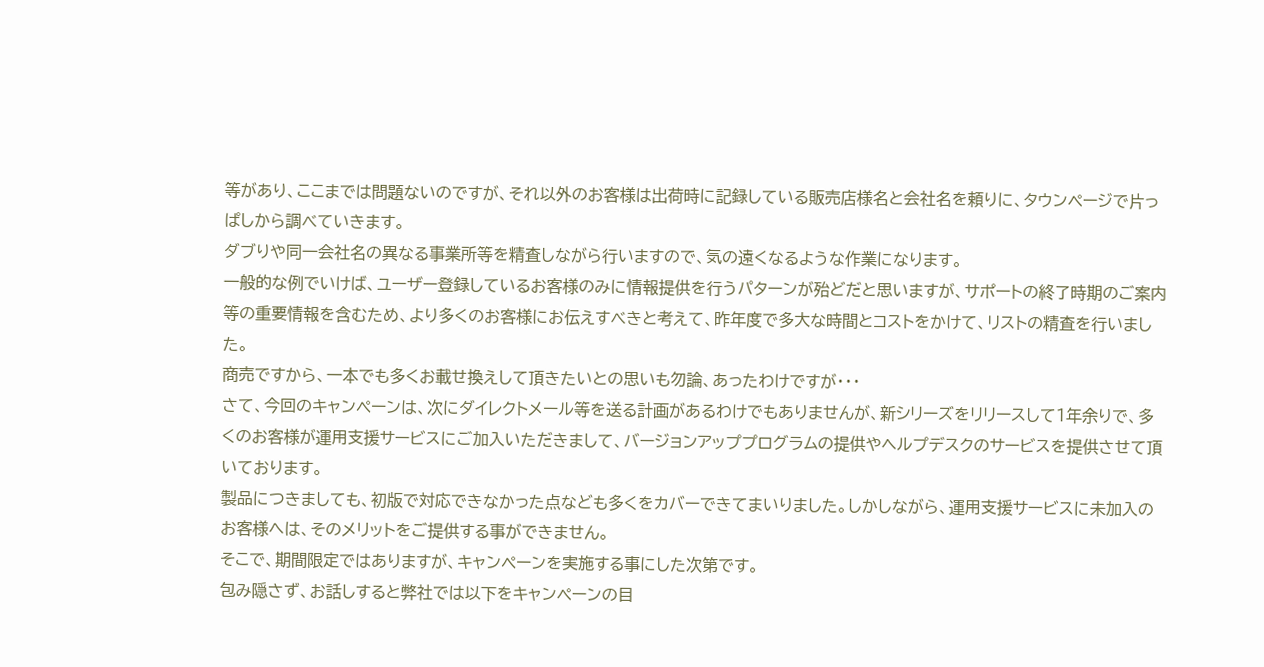等があり、ここまでは問題ないのですが、それ以外のお客様は出荷時に記録している販売店様名と会社名を頼りに、タウンページで片っぱしから調べていきます。
ダブりや同一会社名の異なる事業所等を精査しながら行いますので、気の遠くなるような作業になります。
一般的な例でいけば、ユーザー登録しているお客様のみに情報提供を行うパターンが殆どだと思いますが、サポートの終了時期のご案内等の重要情報を含むため、より多くのお客様にお伝えすべきと考えて、昨年度で多大な時間とコストをかけて、リストの精査を行いました。
商売ですから、一本でも多くお載せ換えして頂きたいとの思いも勿論、あったわけですが・・・
さて、今回のキャンペーンは、次にダイレクトメール等を送る計画があるわけでもありませんが、新シリーズをリリースして1年余りで、多くのお客様が運用支援サービスにご加入いただきまして、バージョンアッププログラムの提供やヘルプデスクのサービスを提供させて頂いております。
製品につきましても、初版で対応できなかった点なども多くをカバーできてまいりました。しかしながら、運用支援サービスに未加入のお客様へは、そのメリットをご提供する事ができません。
そこで、期間限定ではありますが、キャンペーンを実施する事にした次第です。
包み隠さず、お話しすると弊社では以下をキャンペーンの目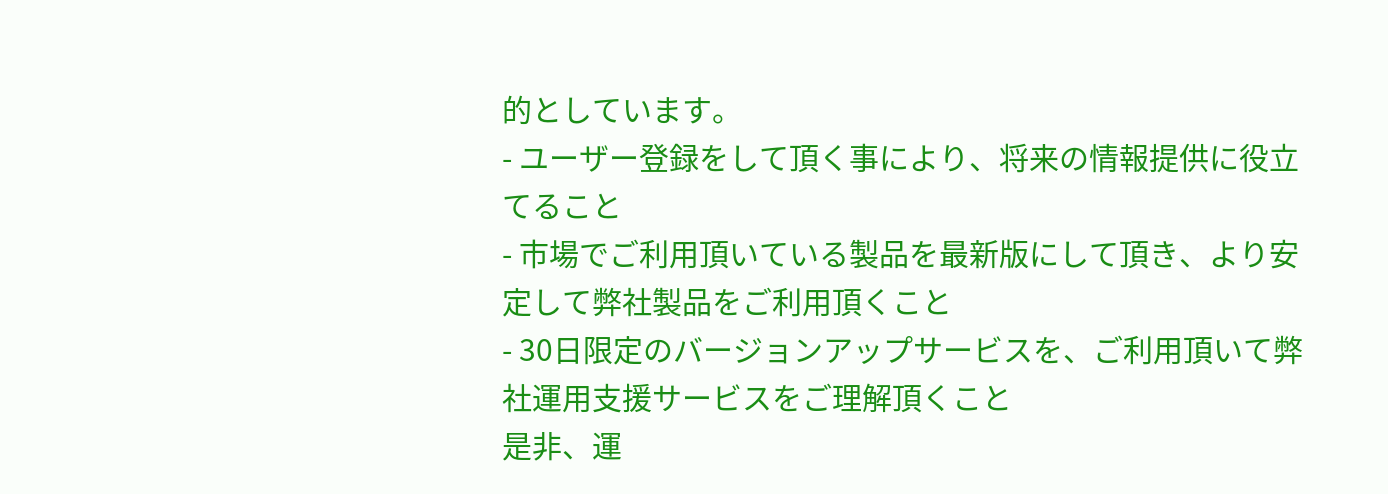的としています。
- ユーザー登録をして頂く事により、将来の情報提供に役立てること
- 市場でご利用頂いている製品を最新版にして頂き、より安定して弊社製品をご利用頂くこと
- 30日限定のバージョンアップサービスを、ご利用頂いて弊社運用支援サービスをご理解頂くこと
是非、運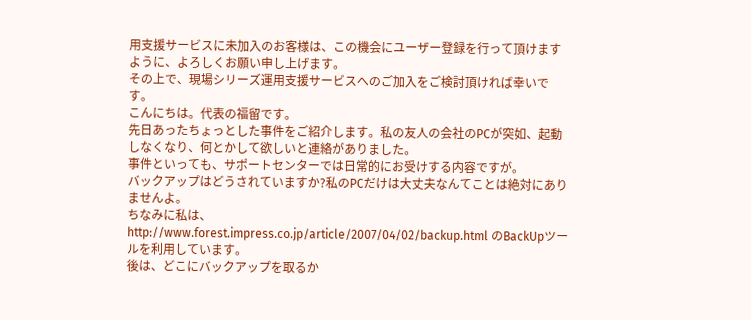用支援サービスに未加入のお客様は、この機会にユーザー登録を行って頂けますように、よろしくお願い申し上げます。
その上で、現場シリーズ運用支援サービスへのご加入をご検討頂ければ幸いです。
こんにちは。代表の福留です。
先日あったちょっとした事件をご紹介します。私の友人の会社のPCが突如、起動しなくなり、何とかして欲しいと連絡がありました。
事件といっても、サポートセンターでは日常的にお受けする内容ですが。
バックアップはどうされていますか?私のPCだけは大丈夫なんてことは絶対にありませんよ。
ちなみに私は、http://www.forest.impress.co.jp/article/2007/04/02/backup.html のBackUpツールを利用しています。
後は、どこにバックアップを取るか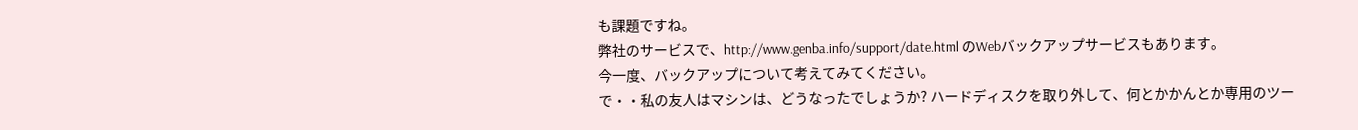も課題ですね。
弊社のサービスで、http://www.genba.info/support/date.html のWebバックアップサービスもあります。
今一度、バックアップについて考えてみてください。
で・・私の友人はマシンは、どうなったでしょうか? ハードディスクを取り外して、何とかかんとか専用のツー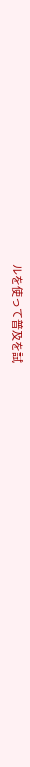ルを使って普及を試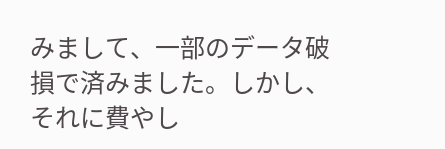みまして、一部のデータ破損で済みました。しかし、それに費やし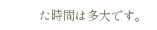た時間は多大です。